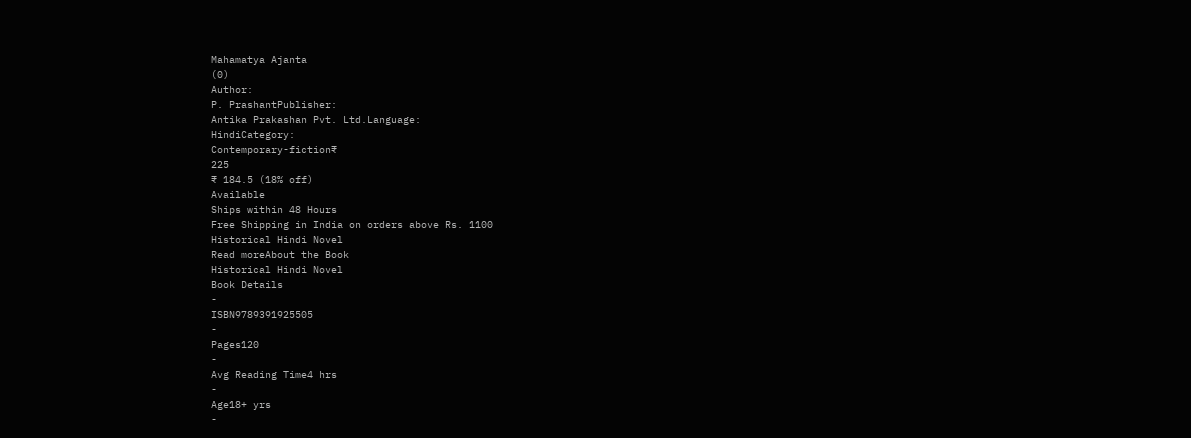Mahamatya Ajanta
(0)
Author:
P. PrashantPublisher:
Antika Prakashan Pvt. Ltd.Language:
HindiCategory:
Contemporary-fiction₹
225
₹ 184.5 (18% off)
Available
Ships within 48 Hours
Free Shipping in India on orders above Rs. 1100
Historical Hindi Novel
Read moreAbout the Book
Historical Hindi Novel
Book Details
-
ISBN9789391925505
-
Pages120
-
Avg Reading Time4 hrs
-
Age18+ yrs
-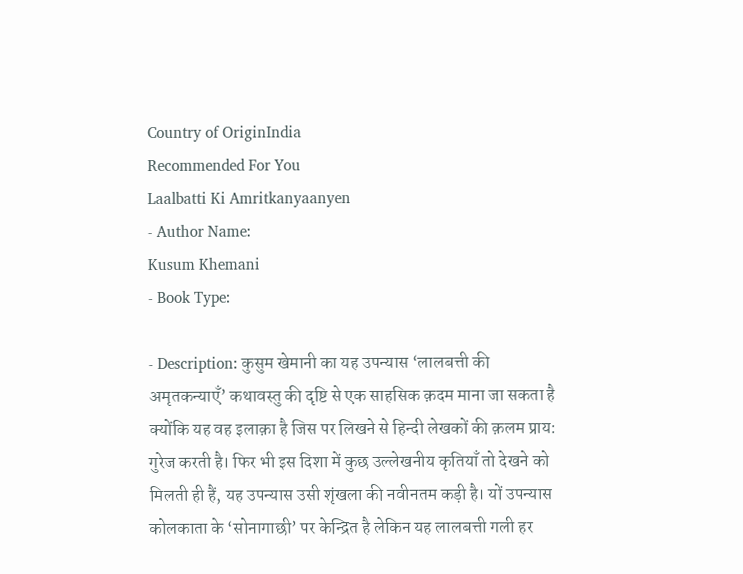Country of OriginIndia
Recommended For You
Laalbatti Ki Amritkanyaanyen
- Author Name:
Kusum Khemani
- Book Type:

- Description: कुसुम खेमानी का यह उपन्यास ‘लालबत्ती की अमृतकन्याएँ’ कथावस्तु की दृष्टि से एक साहसिक क़दम माना जा सकता है क्योंकि यह वह इलाक़ा है जिस पर लिखने से हिन्दी लेखकों की क़लम प्राय: गुरेज करती है। फिर भी इस दिशा में कुछ उल्लेखनीय कृतियाँ तो देखने को मिलती ही हैं, यह उपन्यास उसी शृंखला की नवीनतम कड़ी है। यों उपन्यास कोलकाता के ‘सोनागाछी’ पर केन्द्रित है लेकिन यह लालबत्ती गली हर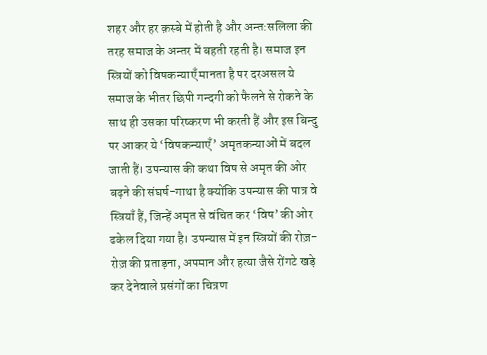शहर और हर क़स्बे में होती है और अन्त:सलिला की तरह समाज के अन्तर में बहती रहती है। समाज इन स्त्रियों को विषकन्याएँ मानता है पर दरअसल ये समाज के भीतर छिपी गन्दगी को फैलने से रोकने के साथ ही उसका परिष्करण भी करती हैं और इस बिन्दु पर आकर ये ‘विषकन्याएँ’ अमृतकन्याओं में बदल जाती हैं। उपन्यास की कथा विष से अमृत की ओर बढ़ने की संघर्ष-गाथा है क्योंकि उपन्यास की पात्र वे स्त्रियाँ हैं, जिन्हें अमृत से वंचित कर ‘विष’ की ओर ढकेल दिया गया है। उपन्यास में इन स्त्रियों की रोज़-रोज़ की प्रताड़ना, अपमान और हत्या जैसे रोंगटे खड़े कर देनेवाले प्रसंगों का चित्रण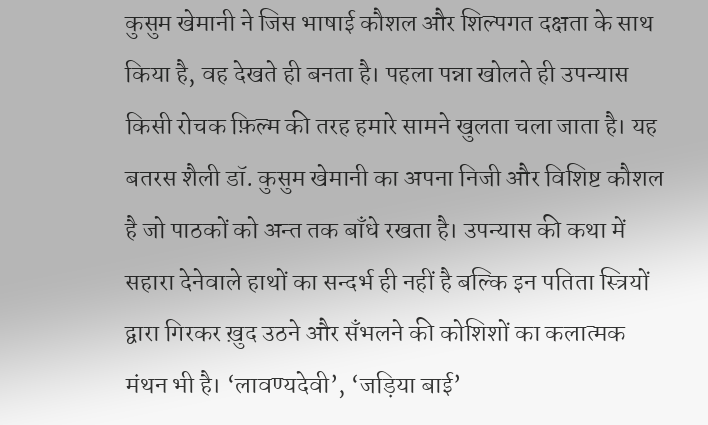कुसुम खेमानी ने जिस भाषाई कौशल और शिल्पगत दक्षता के साथ किया है, वह देखते ही बनता है। पहला पन्ना खोलते ही उपन्यास किसी रोचक फ़िल्म की तरह हमारे सामने खुलता चला जाता है। यह बतरस शैली डॉ. कुसुम खेमानी का अपना निजी और विशिष्ट कौशल है जो पाठकों को अन्त तक बाँधे रखता है। उपन्यास की कथा में सहारा देनेवाले हाथों का सन्दर्भ ही नहीं है बल्कि इन पतिता स्त्रियों द्वारा गिरकर ख़ुद उठने और सँभलने की कोशिशों का कलात्मक मंथन भी है। ‘लावण्यदेवी’, ‘जड़िया बाई’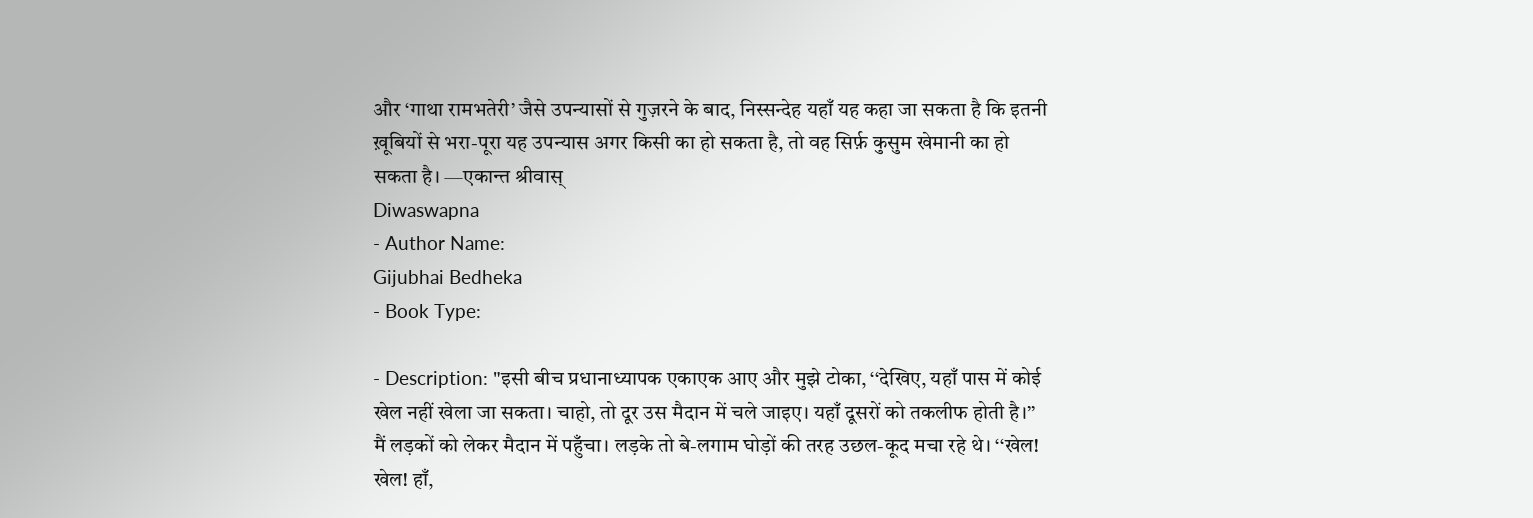और ‘गाथा रामभतेरी’ जैसे उपन्यासों से गुज़रने के बाद, निस्सन्देह यहाँ यह कहा जा सकता है कि इतनी ख़ूबियों से भरा-पूरा यह उपन्यास अगर किसी का हो सकता है, तो वह सिर्फ़ कुसुम खेमानी का हो सकता है। —एकान्त श्रीवास्
Diwaswapna
- Author Name:
Gijubhai Bedheka
- Book Type:

- Description: "इसी बीच प्रधानाध्यापक एकाएक आए और मुझे टोका, ‘‘देखिए, यहाँ पास में कोई खेल नहीं खेला जा सकता। चाहो, तो दूर उस मैदान में चले जाइए। यहाँ दूसरों को तकलीफ होती है।’’ मैं लड़कों को लेकर मैदान में पहुँचा। लड़के तो बे-लगाम घोड़ों की तरह उछल-कूद मचा रहे थे। ‘‘खेल! खेल! हाँ,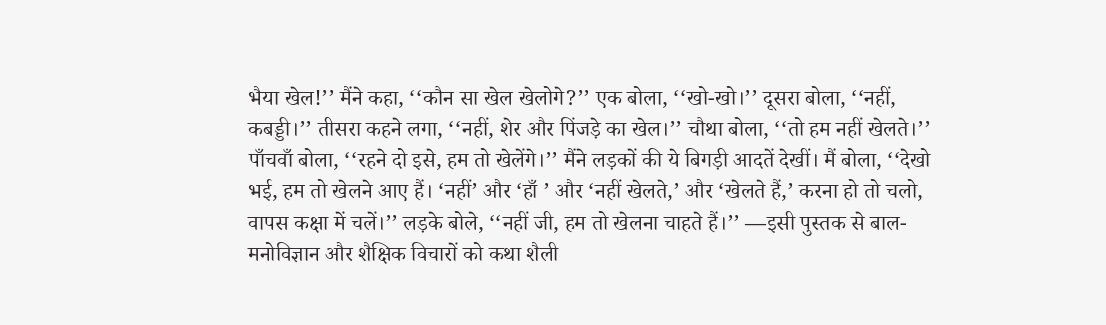भैया खेल!’’ मैंने कहा, ‘‘कौन सा खेल खेलोगे?’’ एक बोला, ‘‘खो-खो।’’ दूसरा बोला, ‘‘नहीं, कबड्डी।’’ तीसरा कहने लगा, ‘‘नहीं, शेर और पिंजड़े का खेल।’’ चौथा बोला, ‘‘तो हम नहीं खेलते।’’ पाँचवाँ बोला, ‘‘रहने दो इसे, हम तो खेलेंगे।’’ मैंने लड़कों की ये बिगड़ी आदतें देखीं। मैं बोला, ‘‘देखो भई, हम तो खेलने आए हैं। ‘नहीं’ और ‘हाँ ’ और ‘नहीं खेलते,’ और ‘खेलते हैं,’ करना हो तो चलो, वापस कक्षा में चलें।’’ लड़के बोले, ‘‘नहीं जी, हम तो खेलना चाहते हैं।’’ —इसी पुस्तक से बाल-मनोविज्ञान और शैक्षिक विचारों को कथा शैली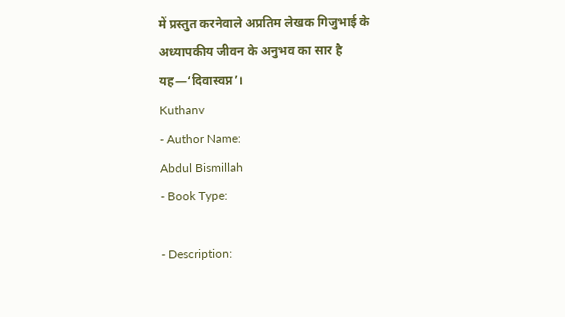में प्रस्तुत करनेवाले अप्रतिम लेखक गिजुभाई के अध्यापकीय जीवन के अनुभव का सार है यह—‘दिवास्वप्न’।
Kuthanv
- Author Name:
Abdul Bismillah
- Book Type:

- Description: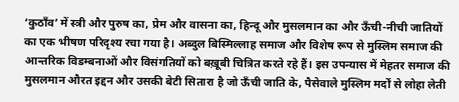‘कुठाँव’ में स्त्री और पुरुष का, प्रेम और वासना का, हिन्दू और मुसलमान का और ऊँची-नीची जातियों का एक भीषण परिदृश्य रचा गया है। अब्दुल बिस्मिल्लाह समाज और विशेष रूप से मुस्लिम समाज की आन्तरिक विडम्बनाओं और विसंगतियों को बख़ूबी चित्रित करते रहे हैं। इस उपन्यास में मेहतर समाज की मुसलमान औरत इद्दन और उसकी बेटी सितारा है जो ऊँची जाति के, पैसेवाले मुस्लिम मर्दों से लोहा लेती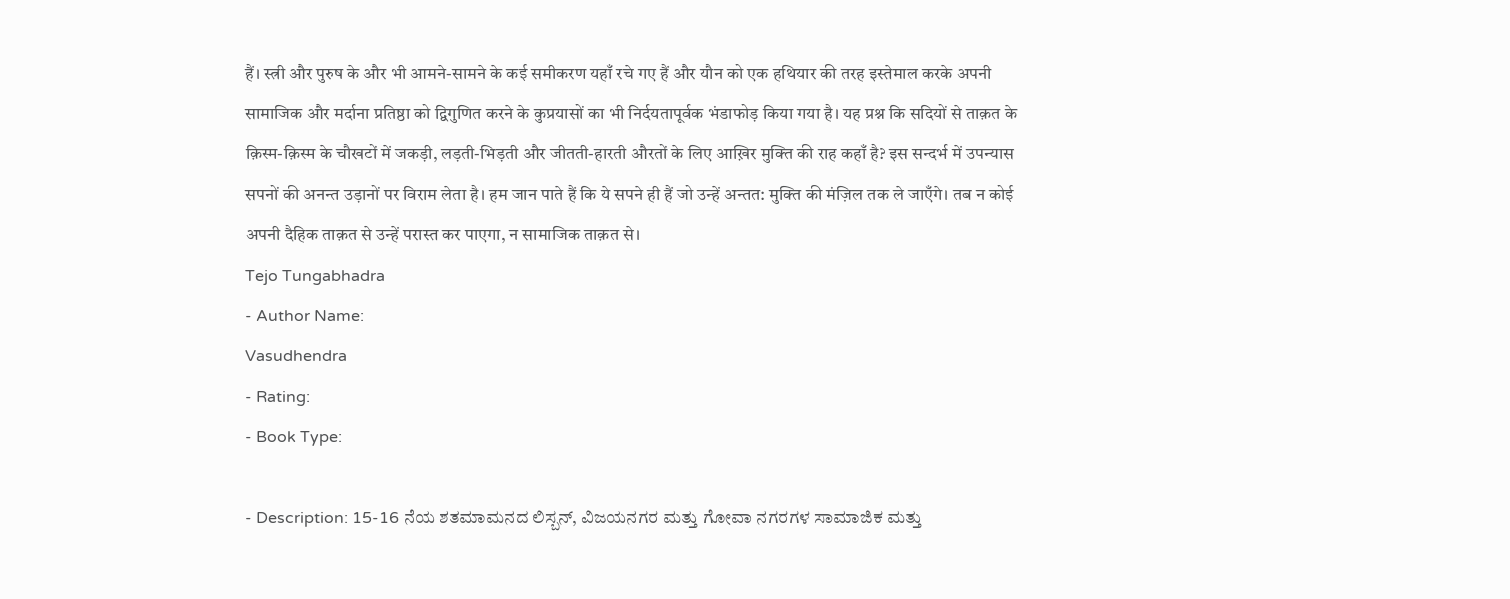हैं। स्त्री और पुरुष के और भी आमने-सामने के कई समीकरण यहाँ रचे गए हैं और यौन को एक हथियार की तरह इस्तेमाल करके अपनी सामाजिक और मर्दाना प्रतिष्ठा को द्विगुणित करने के कुप्रयासों का भी निर्दयतापूर्वक भंडाफोड़ किया गया है। यह प्रश्न कि सदियों से ताक़त के क़िस्म-क़िस्म के चौखटों में जकड़ी, लड़ती-भिड़ती और जीतती-हारती औरतों के लिए आख़िर मुक्ति की राह कहाँ है? इस सन्दर्भ में उपन्यास सपनों की अनन्त उड़ानों पर विराम लेता है। हम जान पाते हैं कि ये सपने ही हैं जो उन्हें अन्तत: मुक्ति की मंज़िल तक ले जाएँगे। तब न कोई अपनी दैहिक ताक़त से उन्हें परास्त कर पाएगा, न सामाजिक ताक़त से।
Tejo Tungabhadra
- Author Name:
Vasudhendra
- Rating:
- Book Type:

- Description: 15-16 ನೆಯ ಶತಮಾಮನದ ಲಿಸ್ಬನ್, ವಿಜಯನಗರ ಮತ್ತು ಗೋವಾ ನಗರಗಳ ಸಾಮಾಜಿಕ ಮತ್ತು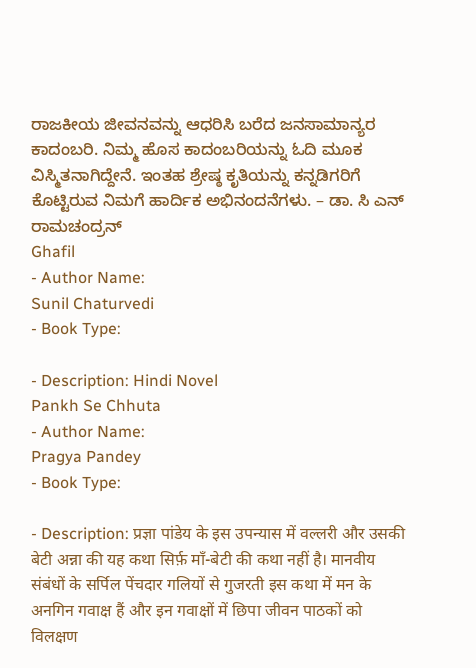ರಾಜಕೀಯ ಜೀವನವನ್ನು ಆಧರಿಸಿ ಬರೆದ ಜನಸಾಮಾನ್ಯರ ಕಾದಂಬರಿ. ನಿಮ್ಮ ಹೊಸ ಕಾದಂಬರಿಯನ್ನು ಓದಿ ಮೂಕ ವಿಸ್ಮಿತನಾಗಿದ್ದೇನೆ. ಇಂತಹ ಶ್ರೇಷ್ಠ ಕೃತಿಯನ್ನು ಕನ್ನಡಿಗರಿಗೆ ಕೊಟ್ಟಿರುವ ನಿಮಗೆ ಹಾರ್ದಿಕ ಅಭಿನಂದನೆಗಳು. – ಡಾ. ಸಿ ಎನ್ ರಾಮಚಂದ್ರನ್
Ghafil
- Author Name:
Sunil Chaturvedi
- Book Type:

- Description: Hindi Novel
Pankh Se Chhuta
- Author Name:
Pragya Pandey
- Book Type:

- Description: प्रज्ञा पांडेय के इस उपन्यास में वल्लरी और उसकी बेटी अन्ना की यह कथा सिर्फ़ माँ-बेटी की कथा नहीं है। मानवीय संबंधों के सर्पिल पेंचदार गलियों से गुजरती इस कथा में मन के अनगिन गवाक्ष हैं और इन गवाक्षों में छिपा जीवन पाठकों को विलक्षण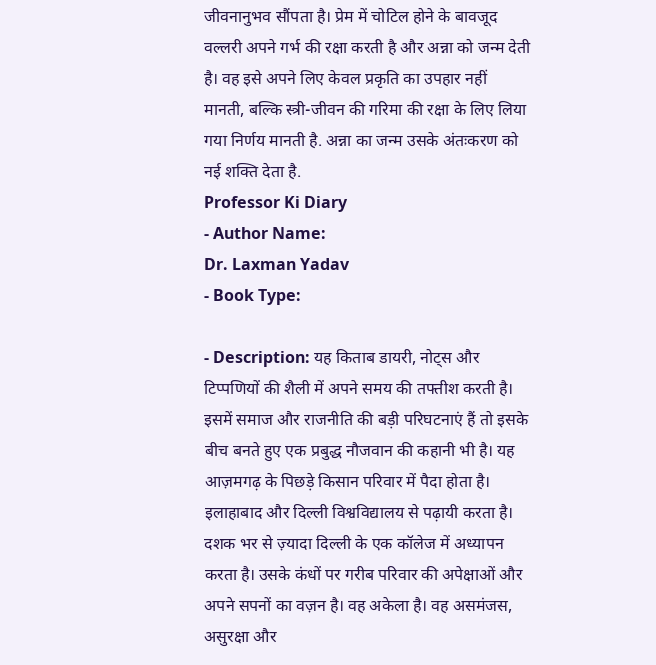जीवनानुभव सौंपता है। प्रेम में चोटिल होने के बावजूद वल्लरी अपने गर्भ की रक्षा करती है और अन्ना को जन्म देती है। वह इसे अपने लिए केवल प्रकृति का उपहार नहीं मानती, बल्कि स्त्री-जीवन की गरिमा की रक्षा के लिए लिया गया निर्णय मानती है. अन्ना का जन्म उसके अंतःकरण को नई शक्ति देता है.
Professor Ki Diary
- Author Name:
Dr. Laxman Yadav
- Book Type:

- Description: यह किताब डायरी, नोट्स और टिप्पणियों की शैली में अपने समय की तफ्तीश करती है। इसमें समाज और राजनीति की बड़ी परिघटनाएं हैं तो इसके बीच बनते हुए एक प्रबुद्ध नौजवान की कहानी भी है। यह आज़मगढ़ के पिछड़े किसान परिवार में पैदा होता है। इलाहाबाद और दिल्ली विश्वविद्यालय से पढ़ायी करता है। दशक भर से ज़्यादा दिल्ली के एक कॉलेज में अध्यापन करता है। उसके कंधों पर गरीब परिवार की अपेक्षाओं और अपने सपनों का वज़न है। वह अकेला है। वह असमंजस, असुरक्षा और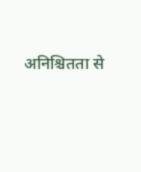अनिश्चितता से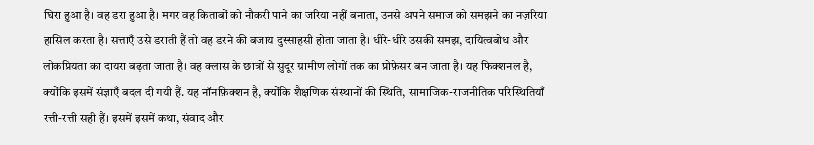घिरा हुआ है। वह डरा हुआ है। मगर वह किताबों को नौकरी पाने का जरिया नहीं बनाता, उनसे अपने समाज को समझने का नज़रिया हासिल करता है। सत्ताएँ उसे डराती हैं तो वह डरने की बजाय दुस्साहसी होता जाता है। धीरे-धीरे उसकी समझ, दायित्वबोध और लोकप्रियता का दायरा बढ़ता जाता है। वह क्लास के छात्रों से सुदूर ग्रामीण लोगों तक का प्रोफ़ेसर बन जाता है। यह फिक्शनल है, क्योंकि इसमें संज्ञाएँ बदल दी गयी हैं. यह नॉनफ़िक्शन है, क्योंकि शैक्षणिक संस्थानों की स्थिति, सामाजिक-राजनीतिक परिस्थितियाँ रत्ती-रत्ती सही हैं। इसमें इसमें कथा, संवाद और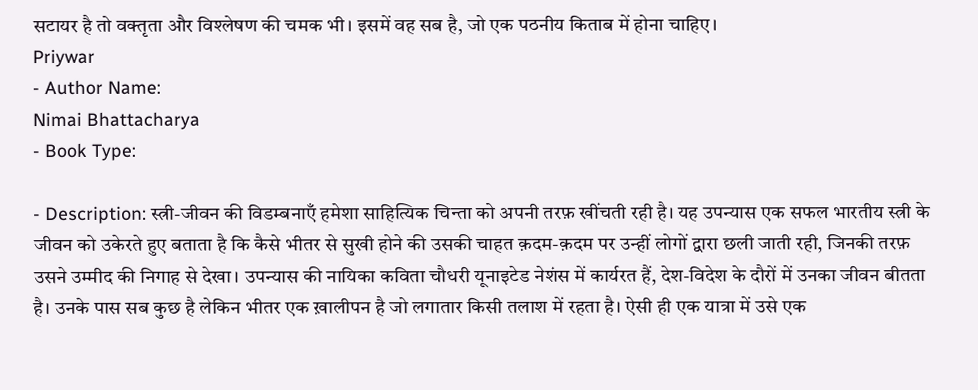सटायर है तो वक्तृता और विश्लेषण की चमक भी। इसमें वह सब है, जो एक पठनीय किताब में होना चाहिए।
Priywar
- Author Name:
Nimai Bhattacharya
- Book Type:

- Description: स्त्री-जीवन की विडम्बनाएँ हमेशा साहित्यिक चिन्ता को अपनी तरफ़ खींचती रही है। यह उपन्यास एक सफल भारतीय स्त्री के जीवन को उकेरते हुए बताता है कि कैसे भीतर से सुखी होने की उसकी चाहत क़दम-क़दम पर उन्हीं लोगों द्वारा छली जाती रही, जिनकी तरफ़ उसने उम्मीद की निगाह से देखा। उपन्यास की नायिका कविता चौधरी यूनाइटेड नेशंस में कार्यरत हैं, देश-विदेश के दौरों में उनका जीवन बीतता है। उनके पास सब कुछ है लेकिन भीतर एक ख़ालीपन है जो लगातार किसी तलाश में रहता है। ऐसी ही एक यात्रा में उसे एक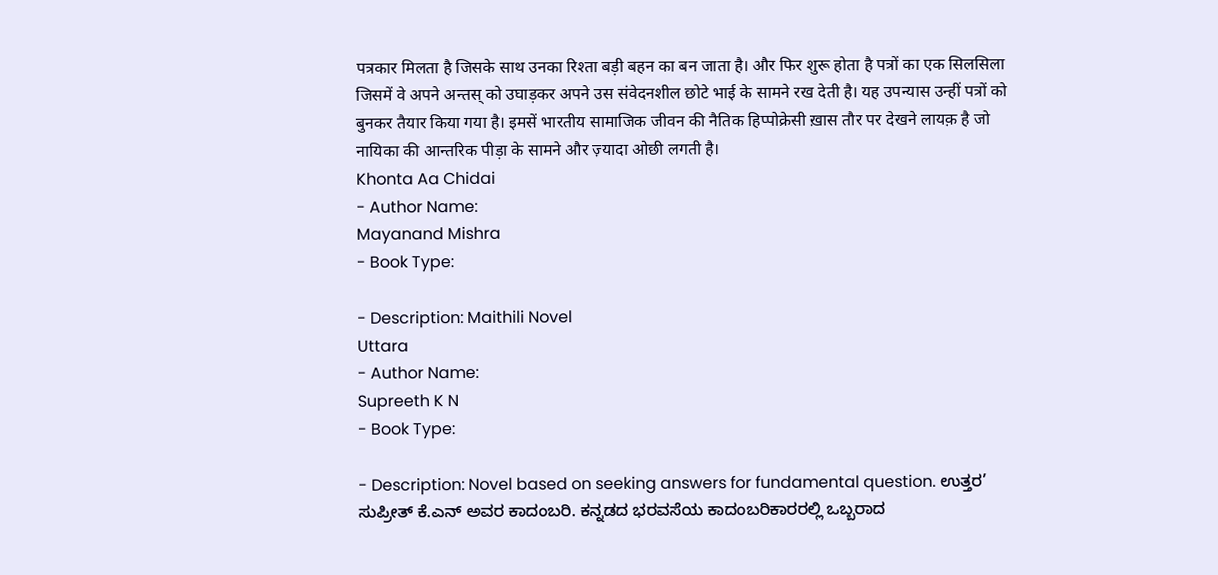पत्रकार मिलता है जिसके साथ उनका रिश्ता बड़ी बहन का बन जाता है। और फिर शुरू होता है पत्रों का एक सिलसिला जिसमें वे अपने अन्तस् को उघाड़कर अपने उस संवेदनशील छोटे भाई के सामने रख देती है। यह उपन्यास उन्हीं पत्रों को बुनकर तैयार किया गया है। इमसें भारतीय सामाजिक जीवन की नैतिक हिप्पोक्रेसी ख़ास तौर पर देखने लायक़ है जो नायिका की आन्तरिक पीड़ा के सामने और ज़्यादा ओछी लगती है।
Khonta Aa Chidai
- Author Name:
Mayanand Mishra
- Book Type:

- Description: Maithili Novel
Uttara
- Author Name:
Supreeth K N
- Book Type:

- Description: Novel based on seeking answers for fundamental question. ಉತ್ತರ’ ಸುಪ್ರೀತ್ ಕೆ.ಎನ್ ಅವರ ಕಾದಂಬರಿ. ಕನ್ನಡದ ಭರವಸೆಯ ಕಾದಂಬರಿಕಾರರಲ್ಲಿ ಒಬ್ಬರಾದ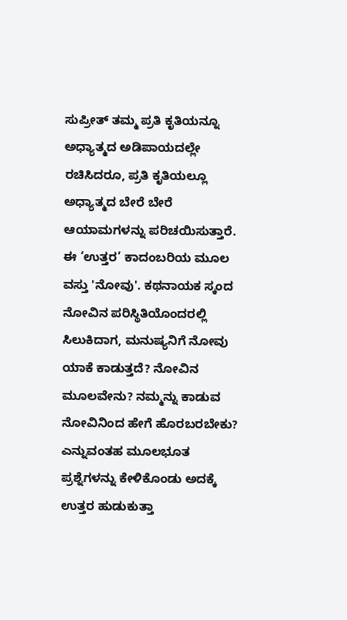ಸುಪ್ರೀತ್ ತಮ್ಮ ಪ್ರತಿ ಕೃತಿಯನ್ನೂ ಅಧ್ಯಾತ್ಮದ ಅಡಿಪಾಯದಲ್ಲೇ ರಚಿಸಿದರೂ, ಪ್ರತಿ ಕೃತಿಯಲ್ಲೂ ಅಧ್ಯಾತ್ಮದ ಬೇರೆ ಬೇರೆ ಆಯಾಮಗಳನ್ನು ಪರಿಚಯಿಸುತ್ತಾರೆ. ಈ ‘ಉತ್ತರ’ ಕಾದಂಬರಿಯ ಮೂಲ ವಸ್ತು 'ನೋವು'. ಕಥನಾಯಕ ಸ್ಕಂದ ನೋವಿನ ಪರಿಸ್ಥಿತಿಯೊಂದರಲ್ಲಿ ಸಿಲುಕಿದಾಗ, ಮನುಷ್ಯನಿಗೆ ನೋವು ಯಾಕೆ ಕಾಡುತ್ತದೆ? ನೋವಿನ ಮೂಲವೇನು? ನಮ್ಮನ್ನು ಕಾಡುವ ನೋವಿನಿಂದ ಹೇಗೆ ಹೊರಬರಬೇಕು? ಎನ್ನುವಂತಹ ಮೂಲಭೂತ ಪ್ರಶ್ನೆಗಳನ್ನು ಕೇಳಿಕೊಂಡು ಅದಕ್ಕೆ ಉತ್ತರ ಹುಡುಕುತ್ತಾ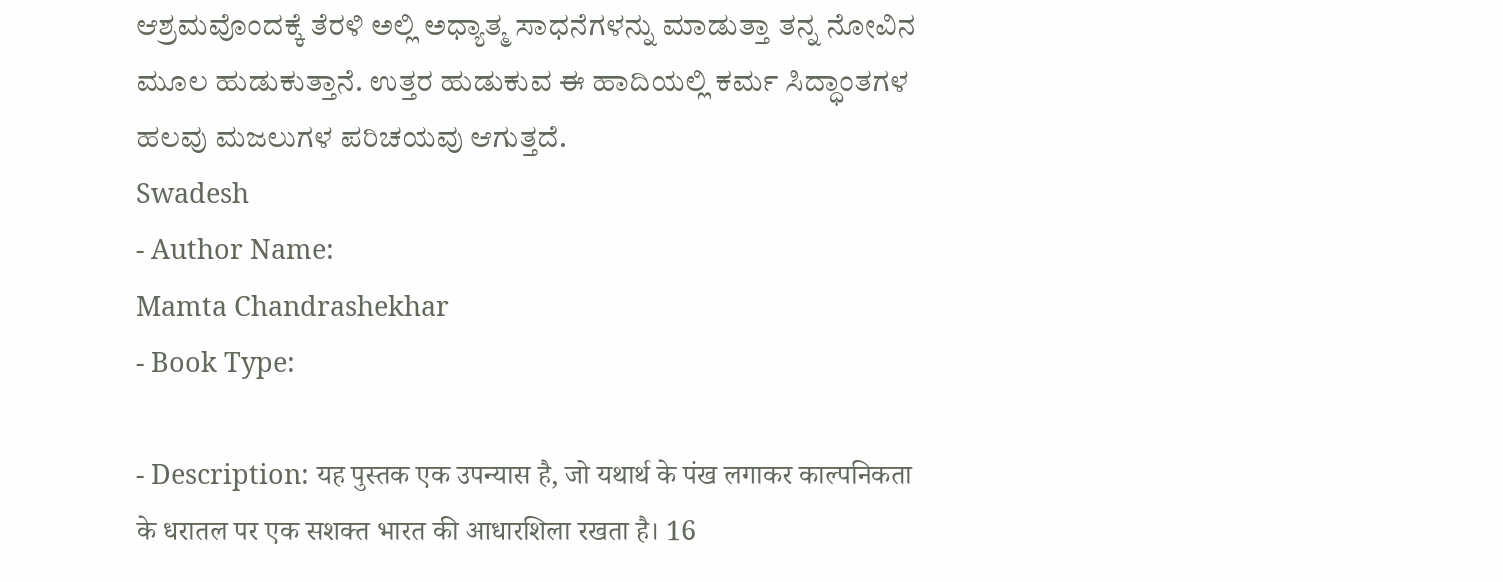ಆಶ್ರಮವೊಂದಕ್ಕೆ ತೆರಳಿ ಅಲ್ಲಿ ಅಧ್ಯಾತ್ಮ ಸಾಧನೆಗಳನ್ನು ಮಾಡುತ್ತಾ ತನ್ನ ನೋವಿನ ಮೂಲ ಹುಡುಕುತ್ತಾನೆ. ಉತ್ತರ ಹುಡುಕುವ ಈ ಹಾದಿಯಲ್ಲಿ ಕರ್ಮ ಸಿದ್ಧಾಂತಗಳ ಹಲವು ಮಜಲುಗಳ ಪರಿಚಯವು ಆಗುತ್ತದೆ.
Swadesh
- Author Name:
Mamta Chandrashekhar
- Book Type:

- Description: यह पुस्तक एक उपन्यास है, जो यथार्थ के पंख लगाकर काल्पनिकता के धरातल पर एक सशक्त भारत की आधारशिला रखता है। 16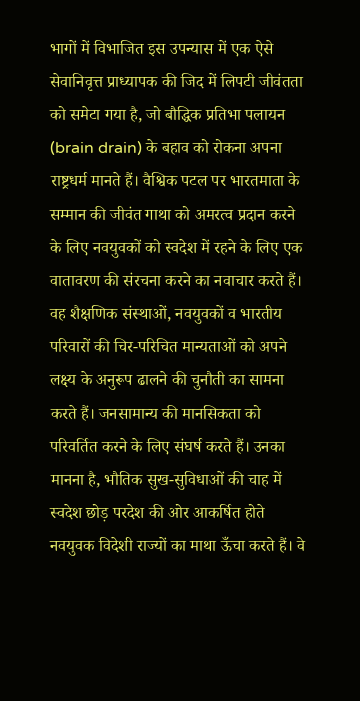भागों में विभाजित इस उपन्यास में एक ऐसे सेवानिवृत्त प्राध्यापक की जिद में लिपटी जीवंतता को समेटा गया है, जो बौद्धिक प्रतिभा पलायन (brain drain) के बहाव को रोकना अपना राष्ट्रधर्म मानते हैं। वैश्विक पटल पर भारतमाता के सम्मान की जीवंत गाथा को अमरत्व प्रदान करने के लिए नवयुवकों को स्वदेश में रहने के लिए एक वातावरण की संरचना करने का नवाचार करते हैं। वह शैक्षणिक संस्थाओं, नवयुवकों व भारतीय परिवारों की चिर-परिचित मान्यताओं को अपने लक्ष्य के अनुरूप ढालने की चुनौती का सामना करते हैं। जनसामान्य की मानसिकता को परिवर्तित करने के लिए संघर्ष करते हैं। उनका मानना है, भौतिक सुख-सुविधाओं की चाह में स्वदेश छोड़ परदेश की ओर आकर्षित होते नवयुवक विदेशी राज्यों का माथा ऊँचा करते हैं। वे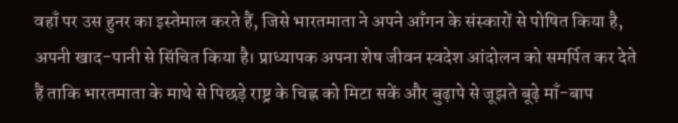वहाँ पर उस हुनर का इस्तेमाल करते हैं, जिसे भारतमाता ने अपने आँगन के संस्कारों से पोषित किया है, अपनी खाद-पानी से सिंचित किया है। प्राध्यापक अपना शेष जीवन स्वदेश आंदोलन को समर्पित कर देते हैं ताकि भारतमाता के माथे से पिछड़े राष्ट्र के चिह्न को मिटा सकें और बुढ़ापे से जूझते बूढ़े माँ-बाप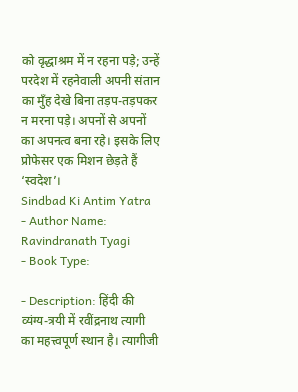को वृद्धाश्रम में न रहना पड़े; उन्हें परदेश में रहनेवाली अपनी संतान का मुँह देखे बिना तड़प-तड़पकर न मरना पड़े। अपनों से अपनों का अपनत्व बना रहे। इसके लिए प्रोफेसर एक मिशन छेड़ते हैं ‘स्वदेश’।
Sindbad Ki Antim Yatra
- Author Name:
Ravindranath Tyagi
- Book Type:

- Description: हिंदी की व्यंग्य-त्रयी में रवींद्रनाथ त्यागी का महत्त्वपूर्ण स्थान है। त्यागीजी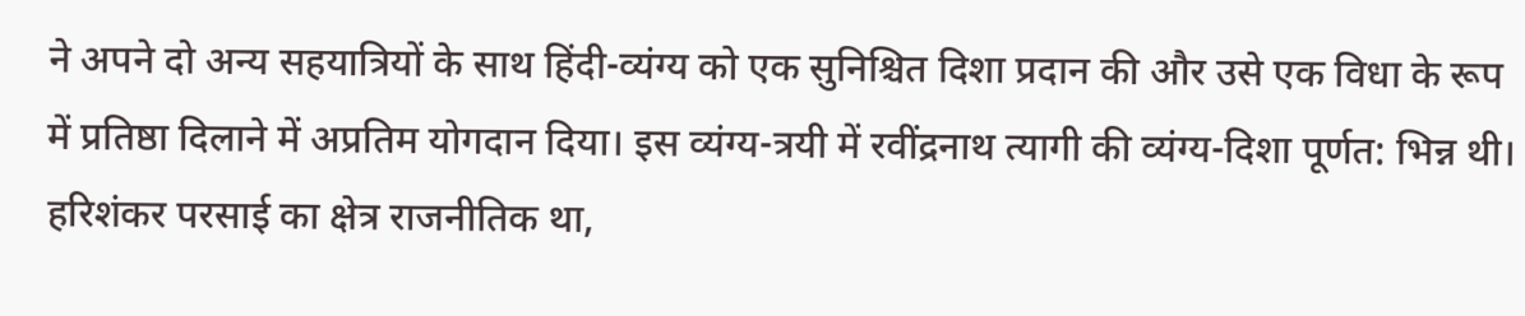ने अपने दो अन्य सहयात्रियों के साथ हिंदी-व्यंग्य को एक सुनिश्चित दिशा प्रदान की और उसे एक विधा के रूप में प्रतिष्ठा दिलाने में अप्रतिम योगदान दिया। इस व्यंग्य-त्रयी में रवींद्रनाथ त्यागी की व्यंग्य-दिशा पूर्णत: भिन्न थी। हरिशंकर परसाई का क्षेत्र राजनीतिक था,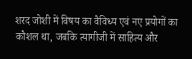शरद जोशी में विषय का वैविध्य एवं नए प्रयोगों का कौशल था, जबकि त्यागीजी में साहित्य और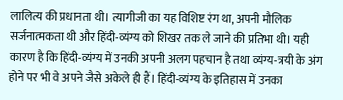लालित्य की प्रधानता थी। त्यागीजी का यह विशिष्ट रंग था, अपनी मौलिक सर्जनात्मकता थी और हिंदी-व्यंग्य को शिखर तक ले जाने की प्रतिभा थी। यही कारण है कि हिंदी-व्यंग्य में उनकी अपनी अलग पहचान है तथा व्यंग्य-त्रयी के अंग होने पर भी वे अपने जैसे अकेले ही हैं। हिंदी-व्यंग्य के इतिहास में उनका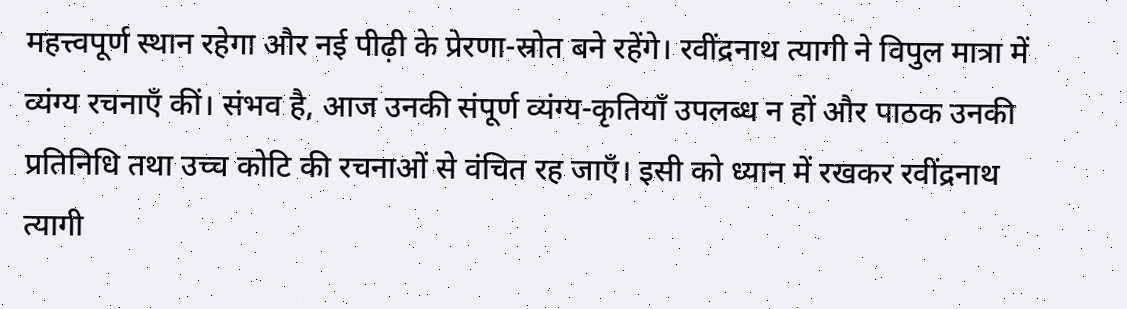महत्त्वपूर्ण स्थान रहेगा और नई पीढ़ी के प्रेरणा-स्रोत बने रहेंगे। रवींद्रनाथ त्यागी ने विपुल मात्रा में व्यंग्य रचनाएँ कीं। संभव है, आज उनकी संपूर्ण व्यंग्य-कृतियाँ उपलब्ध न हों और पाठक उनकी प्रतिनिधि तथा उच्च कोटि की रचनाओं से वंचित रह जाएँ। इसी को ध्यान में रखकर रवींद्रनाथ त्यागी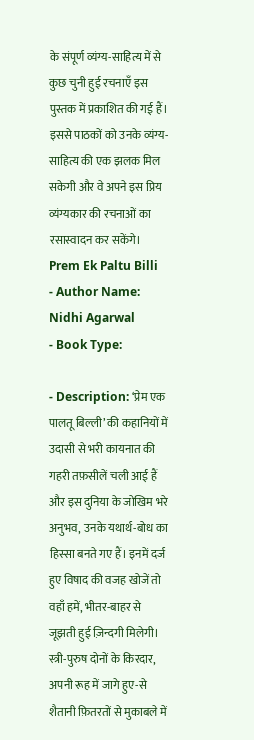के संपूर्ण व्यंग्य-साहित्य में से कुछ चुनी हुई रचनाएँ इस पुस्तक में प्रकाशित की गई हैं। इससे पाठकों को उनके व्यंग्य-साहित्य की एक झलक मिल सकेगी और वे अपने इस प्रिय व्यंग्यकार की रचनाओं का रसास्वादन कर सकेंगे।
Prem Ek Paltu Billi
- Author Name:
Nidhi Agarwal
- Book Type:

- Description: ‘प्रेम एक पालतू बिल्ली’ की कहानियों में उदासी से भरी कायनात की गहरी तफ़सीलें चली आई हैं और इस दुनिया के जोखिम भरे अनुभव, उनके यथार्थ-बोध का हिस्सा बनते गए हैं। इनमें दर्ज हुए विषाद की वजह खोजें तो वहाँ हमें, भीतर-बाहर से जूझती हुई ज़िन्दगी मिलेगी। स्त्री-पुरुष दोनों के किरदार, अपनी रूह में जागे हुए-से शैतानी फ़ितरतों से मुकाबले में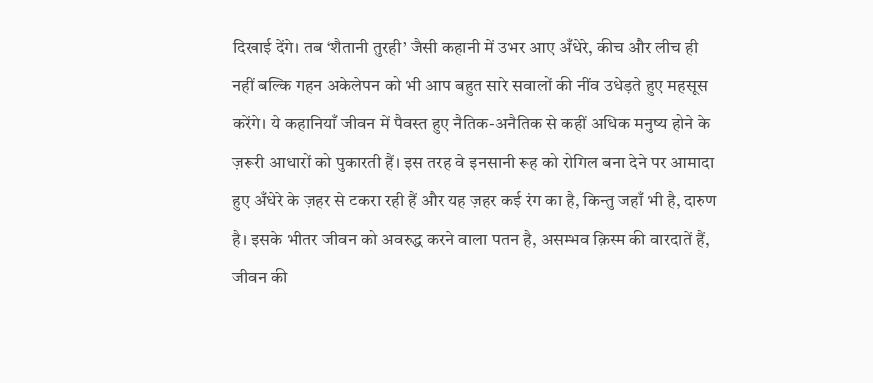दिखाई देंगे। तब ‘शैतानी तुरही’ जैसी कहानी में उभर आए अँधेरे, कीच और लीच ही नहीं बल्कि गहन अकेलेपन को भी आप बहुत सारे सवालों की नींव उधेड़ते हुए महसूस करेंगे। ये कहानियाँ जीवन में पैवस्त हुए नैतिक-अनैतिक से कहीं अधिक मनुष्य होने के ज़रूरी आधारों को पुकारती हैं। इस तरह वे इनसानी रूह को रोगिल बना देने पर आमादा हुए अँधेरे के ज़हर से टकरा रही हैं और यह ज़हर कई रंग का है, किन्तु जहाँ भी है, दारुण है। इसके भीतर जीवन को अवरुद्ध करने वाला पतन है, असम्भव क़िस्म की वारदातें हैं, जीवन की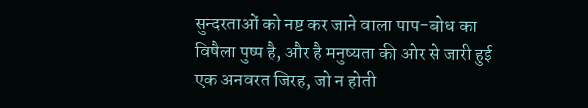सुन्दरताओं को नष्ट कर जाने वाला पाप-बोध का विषैला पुष्प है, और है मनुष्यता की ओर से जारी हुई एक अनवरत जिरह, जो न होती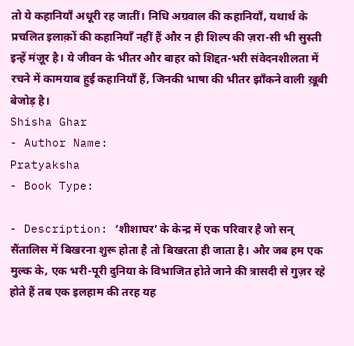तो ये कहानियाँ अधूरी रह जातीं। निधि अग्रवाल की कहानियाँ, यथार्थ के प्रचलित इलाक़ों की कहानियाँ नहीं हैं और न ही शिल्प की ज़रा-सी भी सुस्ती इन्हें मंज़ूर है। ये जीवन के भीतर और बाहर को शिद्दत-भरी संवेदनशीलता में रचने में कामयाब हुई कहानियाँ हैं, जिनकी भाषा की भीतर झाँकने वाली ख़ूबी बेजोड़ है।
Shisha Ghar
- Author Name:
Pratyaksha
- Book Type:

- Description: ‘शीशाघर’ के केन्द्र में एक परिवार है जो सन् सैंतालिस में बिखरना शुरू होता है तो बिखरता ही जाता है। और जब हम एक मुल्क के, एक भरी-पूरी दुनिया के विभाजित होते जाने की त्रासदी से गुज़र रहे होते हैं तब एक इलहाम की तरह यह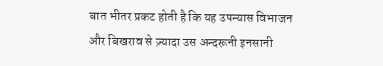बात भीतर प्रकट होती है कि यह उपन्यास विभाजन और बिखराव से ज़्यादा उस अन्दरूनी इनसानी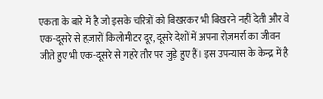एकता के बारे में है जो इसके चरित्रों को बिखरकर भी बिखरने नहीं देती और वे एक-दूसरे से हज़ारों किलोमीटर दूर, दूसरे देशों में अपना रोज़मर्रा का जीवन जीते हुए भी एक-दूसरे से गहरे तौर पर जुड़े हुए हैं। इस उपन्यास के केन्द्र में है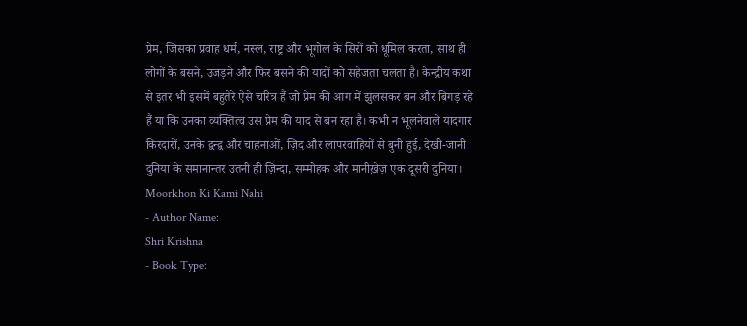प्रेम, जिसका प्रवाह धर्म, नस्ल, राष्ट्र और भूगोल के सिरों को धूमिल करता, साथ ही लोगों के बसने, उजड़ने और फिर बसने की यादों को सहेजता चलता है। केन्द्रीय कथा से इतर भी इसमें बहुतेरे ऐसे चरित्र हैं जो प्रेम की आग में झुलसकर बन और बिगड़ रहे हैं या कि उनका व्यक्तित्व उस प्रेम की याद से बन रहा है। कभी न भूलनेवाले यादगार किरदारों, उनके द्वन्द्व और चाहनाओं, ज़िद और लापरवाहियों से बुनी हुई, देखी-जानी दुनिया के समानान्तर उतनी ही ज़िन्दा, सम्मोहक और मानीख़ेज़ एक दूसरी दुनिया।
Moorkhon Ki Kami Nahi
- Author Name:
Shri Krishna
- Book Type: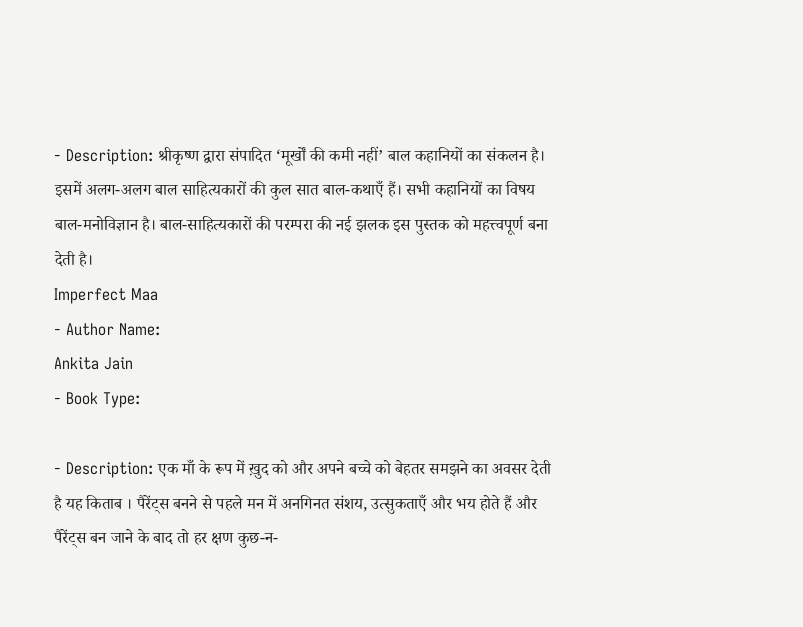- Description: श्रीकृष्ण द्वारा संपादित ‘मूर्खों की कमी नहीं’ बाल कहानियों का संकलन है। इसमें अलग-अलग बाल साहित्यकारों की कुल सात बाल-कथाएँ हैं। सभी कहानियों का विषय बाल-मनोविज्ञान है। बाल-साहित्यकारों की परम्परा की नई झलक इस पुस्तक को महत्त्वपूर्ण बना देती है।
Imperfect Maa
- Author Name:
Ankita Jain
- Book Type:

- Description: एक माँ के रूप में ख़ुद को और अपने बच्चे को बेहतर समझने का अवसर देती है यह किताब । पैरेंट्स बनने से पहले मन में अनगिनत संशय, उत्सुकताएँ और भय होते हैं और पैरेंट्स बन जाने के बाद तो हर क्षण कुछ-न-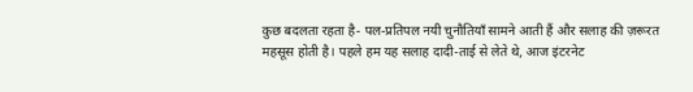कुछ बदलता रहता है- पल-प्रतिपल नयी चुनौतियाँ सामने आती हैं और सलाह की ज़रूरत महसूस होती है। पहले हम यह सलाह दादी-ताई से लेते थे, आज इंटरनेट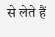से लेते हैं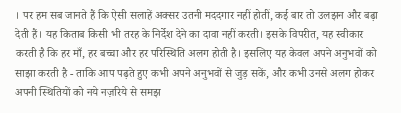। पर हम सब जानते हैं कि ऐसी सलाहें अक्सर उतनी मददगार नहीं होतीं, कई बार तो उलझन और बढ़ा देती हैं। यह किताब किसी भी तरह के निर्देश देने का दावा नहीं करती। इसके विपरीत, यह स्वीकार करती है कि हर माँ, हर बच्चा और हर परिस्थिति अलग होती है। इसलिए यह केवल अपने अनुभवों को साझा करती है - ताकि आप पढ़ते हुए कभी अपने अनुभवों से जुड़ सकें, और कभी उनसे अलग होकर अपनी स्थितियों को नये नज़रिये से समझ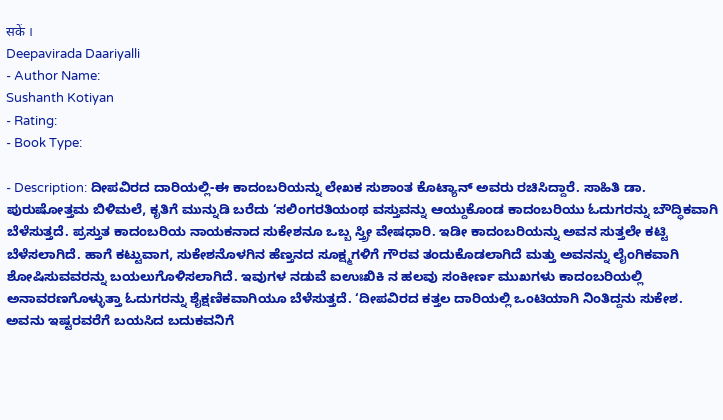सकें ।
Deepavirada Daariyalli
- Author Name:
Sushanth Kotiyan
- Rating:
- Book Type:

- Description: ದೀಪವಿರದ ದಾರಿಯಲ್ಲಿ-ಈ ಕಾದಂಬರಿಯನ್ನು ಲೇಖಕ ಸುಶಾಂತ ಕೊಟ್ಯಾನ್ ಅವರು ರಚಿಸಿದ್ದಾರೆ. ಸಾಹಿತಿ ಡಾ. ಪುರುಷೋತ್ತಮ ಬಿಳಿಮಲೆ, ಕೃತಿಗೆ ಮುನ್ನುಡಿ ಬರೆದು ‘ಸಲಿಂಗರತಿಯಂಥ ವಸ್ತುವನ್ನು ಆಯ್ದುಕೊಂಡ ಕಾದಂಬರಿಯು ಓದುಗರನ್ನು ಬೌದ್ಧಿಕವಾಗಿ ಬೆಳೆಸುತ್ತದೆ. ಪ್ರಸ್ತುತ ಕಾದಂಬರಿಯ ನಾಯಕನಾದ ಸುಕೇಶನೂ ಒಬ್ಬ ಸ್ತ್ರೀ ವೇಷಧಾರಿ. ಇಡೀ ಕಾದಂಬರಿಯನ್ನು ಅವನ ಸುತ್ತಲೇ ಕಟ್ಟಿ ಬೆಳೆಸಲಾಗಿದೆ. ಹಾಗೆ ಕಟ್ಟುವಾಗ, ಸುಕೇಶನೊಳಗಿನ ಹೆಣ್ತನದ ಸೂಕ್ಷ್ಮಗಳಿಗೆ ಗೌರವ ತಂದುಕೊಡಲಾಗಿದೆ ಮತ್ತು ಅವನನ್ನು ಲೈಂಗಿಕವಾಗಿ ಶೋಷಿಸುವವರನ್ನು ಬಯಲುಗೊಳಿಸಲಾಗಿದೆ. ಇವುಗಳ ನಡುವೆ ಐಉಃಖಿಕಿ ನ ಹಲವು ಸಂಕೀರ್ಣ ಮುಖಗಳು ಕಾದಂಬರಿಯಲ್ಲಿ ಅನಾವರಣಗೊಳ್ಳುತ್ತಾ ಓದುಗರನ್ನು ಶೈಕ್ಷಣಿಕವಾಗಿಯೂ ಬೆಳೆಸುತ್ತದೆ. ‘ದೀಪವಿರದ ಕತ್ತಲ ದಾರಿಯಲ್ಲಿ ಒಂಟಿಯಾಗಿ ನಿಂತಿದ್ದನು ಸುಕೇಶ. ಅವನು ಇಷ್ಟರವರೆಗೆ ಬಯಸಿದ ಬದುಕವನಿಗೆ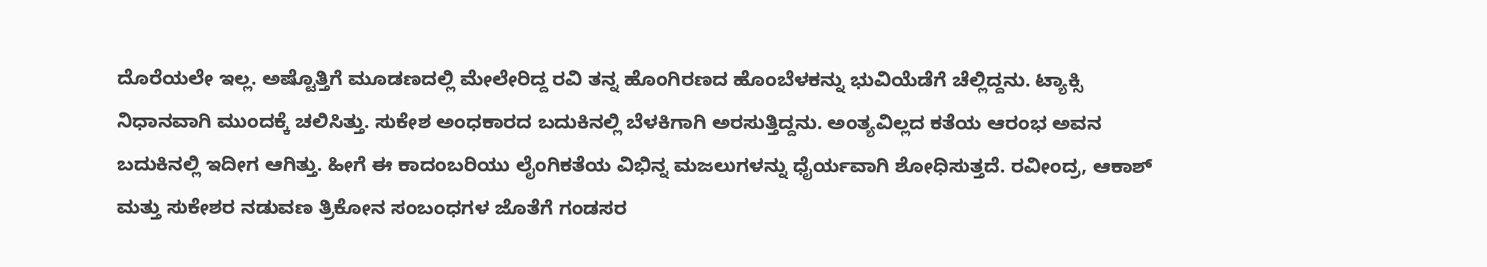ದೊರೆಯಲೇ ಇಲ್ಲ. ಅಷ್ಟೊತ್ತಿಗೆ ಮೂಡಣದಲ್ಲಿ ಮೇಲೇರಿದ್ದ ರವಿ ತನ್ನ ಹೊಂಗಿರಣದ ಹೊಂಬೆಳಕನ್ನು ಭುವಿಯೆಡೆಗೆ ಚೆಲ್ಲಿದ್ದನು. ಟ್ಯಾಕ್ಸಿ ನಿಧಾನವಾಗಿ ಮುಂದಕ್ಕೆ ಚಲಿಸಿತ್ತು. ಸುಕೇಶ ಅಂಧಕಾರದ ಬದುಕಿನಲ್ಲಿ ಬೆಳಕಿಗಾಗಿ ಅರಸುತ್ತಿದ್ದನು. ಅಂತ್ಯವಿಲ್ಲದ ಕತೆಯ ಆರಂಭ ಅವನ ಬದುಕಿನಲ್ಲಿ ಇದೀಗ ಆಗಿತ್ತು. ಹೀಗೆ ಈ ಕಾದಂಬರಿಯು ಲೈಂಗಿಕತೆಯ ವಿಭಿನ್ನ ಮಜಲುಗಳನ್ನು ಧೈರ್ಯವಾಗಿ ಶೋಧಿಸುತ್ತದೆ. ರವೀಂದ್ರ, ಆಕಾಶ್ ಮತ್ತು ಸುಕೇಶರ ನಡುವಣ ತ್ರಿಕೋನ ಸಂಬಂಧಗಳ ಜೊತೆಗೆ ಗಂಡಸರ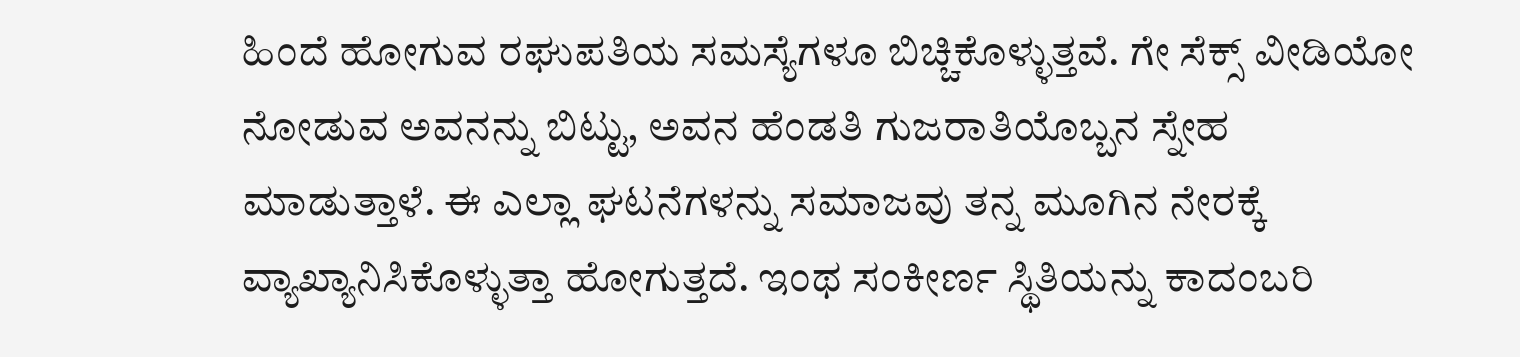ಹಿಂದೆ ಹೋಗುವ ರಘುಪತಿಯ ಸಮಸ್ಯೆಗಳೂ ಬಿಚ್ಚಿಕೊಳ್ಳುತ್ತವೆ. ಗೇ ಸೆಕ್ಸ್ ವೀಡಿಯೋ ನೋಡುವ ಅವನನ್ನು ಬಿಟ್ಟು, ಅವನ ಹೆಂಡತಿ ಗುಜರಾತಿಯೊಬ್ಬನ ಸ್ನೇಹ ಮಾಡುತ್ತಾಳೆ. ಈ ಎಲ್ಲಾ ಘಟನೆಗಳನ್ನು ಸಮಾಜವು ತನ್ನ ಮೂಗಿನ ನೇರಕ್ಕೆ ವ್ಯಾಖ್ಯಾನಿಸಿಕೊಳ್ಳುತ್ತಾ ಹೋಗುತ್ತದೆ. ಇಂಥ ಸಂಕೀರ್ಣ ಸ್ಥಿತಿಯನ್ನು ಕಾದಂಬರಿ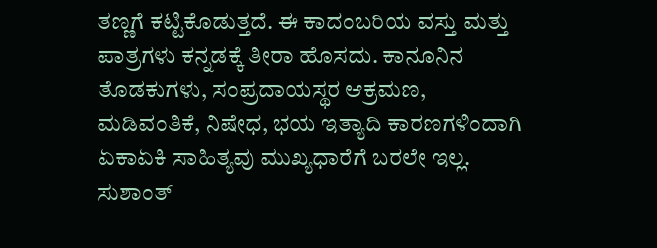ತಣ್ಣಗೆ ಕಟ್ಟಿಕೊಡುತ್ತದೆ. ಈ ಕಾದಂಬರಿಯ ವಸ್ತು ಮತ್ತು ಪಾತ್ರಗಳು ಕನ್ನಡಕ್ಕೆ ತೀರಾ ಹೊಸದು. ಕಾನೂನಿನ ತೊಡಕುಗಳು, ಸಂಪ್ರದಾಯಸ್ಥರ ಆಕ್ರಮಣ, ಮಡಿವಂತಿಕೆ, ನಿಷೇಧ, ಭಯ ಇತ್ಯಾದಿ ಕಾರಣಗಳಿಂದಾಗಿ ಏಕಾಏಕಿ ಸಾಹಿತ್ಯವು ಮುಖ್ಯಧಾರೆಗೆ ಬರಲೇ ಇಲ್ಲ. ಸುಶಾಂತ್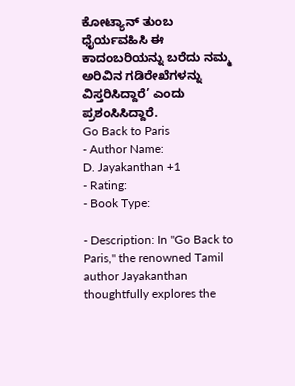ಕೋಟ್ಯಾನ್ ತುಂಬ ಧೈರ್ಯವಹಿಸಿ ಈ ಕಾದಂಬರಿಯನ್ನು ಬರೆದು ನಮ್ಮ ಅರಿವಿನ ಗಡಿರೇಖೆಗಳನ್ನು ವಿಸ್ತರಿಸಿದ್ದಾರೆ’ ಎಂದು ಪ್ರಶಂಸಿಸಿದ್ದಾರೆ.
Go Back to Paris
- Author Name:
D. Jayakanthan +1
- Rating:
- Book Type:

- Description: In "Go Back to Paris," the renowned Tamil author Jayakanthan thoughtfully explores the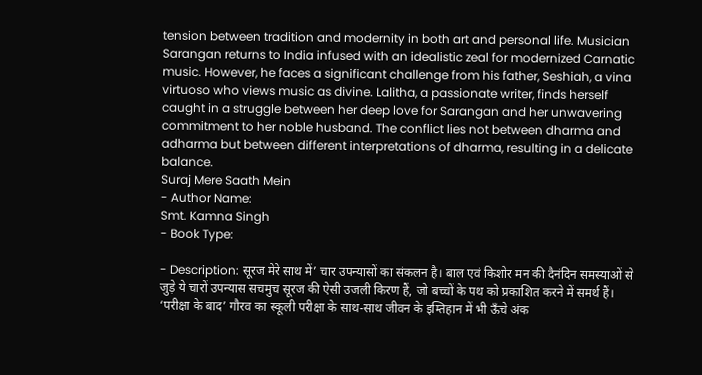tension between tradition and modernity in both art and personal life. Musician Sarangan returns to India infused with an idealistic zeal for modernized Carnatic music. However, he faces a significant challenge from his father, Seshiah, a vina virtuoso who views music as divine. Lalitha, a passionate writer, finds herself caught in a struggle between her deep love for Sarangan and her unwavering commitment to her noble husband. The conflict lies not between dharma and adharma but between different interpretations of dharma, resulting in a delicate balance.
Suraj Mere Saath Mein
- Author Name:
Smt. Kamna Singh
- Book Type:

- Description: सूरज मेरे साथ में’ चार उपन्यासों का संकलन है। बाल एवं किशोर मन की दैनंदिन समस्याओं से जुड़े ये चारों उपन्यास सचमुच सूरज की ऐसी उजली किरण हैं, जो बच्चों के पथ को प्रकाशित करने में समर्थ हैं। ‘परीक्षा के बाद’ गौरव का स्कूली परीक्षा के साथ-साथ जीवन के इम्तिहान में भी ऊँचे अंक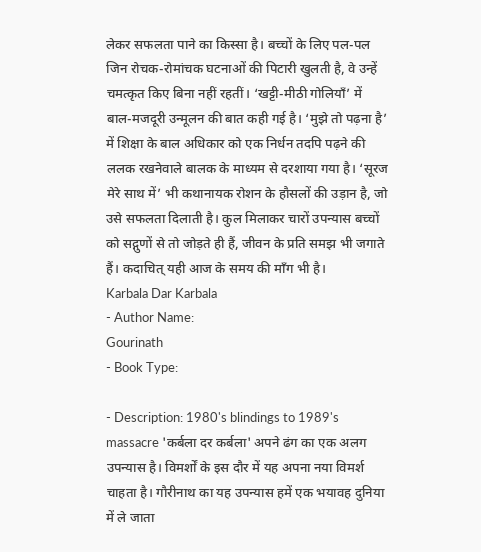लेकर सफलता पाने का किस्सा है। बच्चों के लिए पल-पल जिन रोचक-रोमांचक घटनाओं की पिटारी खुलती है, वे उन्हें चमत्कृत किए बिना नहीं रहतीं। ‘खट्टी-मीठी गोलियाँ’ में बाल-मजदूरी उन्मूलन की बात कही गई है। ‘मुझे तो पढ़ना है’ में शिक्षा के बाल अधिकार को एक निर्धन तदपि पढ़ने की ललक रखनेवाले बालक के माध्यम से दरशाया गया है। ‘सूरज मेरे साथ में’ भी कथानायक रोशन के हौसलों की उड़ान है, जो उसे सफलता दिलाती है। कुल मिलाकर चारों उपन्यास बच्चों को सद्गुणों से तो जोड़ते ही हैं, जीवन के प्रति समझ भी जगाते हैं। कदाचित् यही आज के समय की माँग भी है।
Karbala Dar Karbala
- Author Name:
Gourinath
- Book Type:

- Description: 1980's blindings to 1989's massacre 'कर्बला दर कर्बला' अपने ढंग का एक अलग उपन्यास है। विमर्शों के इस दौर में यह अपना नया विमर्श चाहता है। गौरीनाथ का यह उपन्यास हमें एक भयावह दुनिया में ले जाता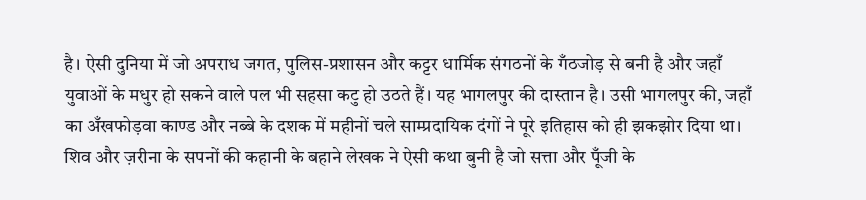है। ऐसी दुनिया में जो अपराध जगत, पुलिस-प्रशासन और कट्टर धार्मिक संगठनों के गँठजोड़ से बनी है और जहाँ युवाओं के मधुर हो सकने वाले पल भी सहसा कटु हो उठते हैं। यह भागलपुर की दास्तान है। उसी भागलपुर की, जहाँ का अँखफोड़वा काण्ड और नब्बे के दशक में महीनों चले साम्प्रदायिक दंगों ने पूरे इतिहास को ही झकझोर दिया था। शिव और ज़रीना के सपनों की कहानी के बहाने लेखक ने ऐसी कथा बुनी है जो सत्ता और पूँजी के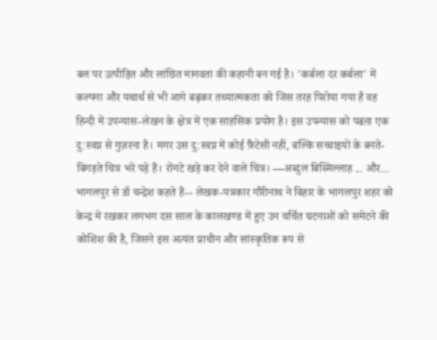बल पर उत्पीड़ित और लांछित मानवता की कहानी बन गई है। 'कर्बला दर कर्बला' में कल्पना और यथार्थ से भी आगे बढ़कर तथ्यात्मकता को जिस तरह पिरोया गया है वह हिन्दी में उपन्यास-लेखन के क्षेत्र में एक साहसिक प्रयोग है। इस उपन्यास को पढऩा एक दु:स्वप्न से गुज़रना है। मगर उस दु:स्वप्न में कोई फ़ैंटेसी नहीं, बल्कि सच्चाइयों के बनते-बिगड़ते चित्र भरे पड़े हैं। रोंगटे खड़े कर देने वाले चित्र। —अब्दुल बिस्मिल्लाह ... और... भागलपुर से डॉ चन्द्रेश कहते हैं-- लेखक-पत्रकार गौरीनाथ ने बिहार के भागलपुर शहर को केन्द्र में रखकर लगभग दस साल के कालखण्ड में हुए उन चर्चित घटनाओं को समेटने की कोशिश की है, जिसने इस अत्यंत प्राचीन और सांस्कृतिक रूप से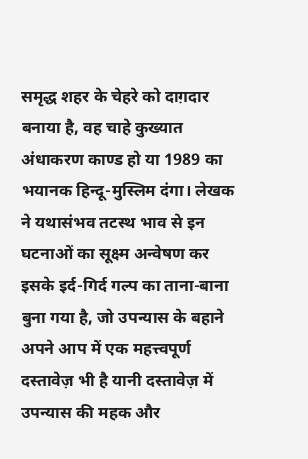समृद्ध शहर के चेहरे को दाग़दार बनाया है, वह चाहे कुख्यात अंधाकरण काण्ड हो या 1989 का भयानक हिन्दू-मुस्लिम दंगा। लेखक ने यथासंभव तटस्थ भाव से इन घटनाओं का सूक्ष्म अन्वेषण कर इसके इर्द-गिर्द गल्प का ताना-बाना बुना गया है, जो उपन्यास के बहाने अपने आप में एक महत्त्वपूर्ण दस्तावेज़ भी है यानी दस्तावेज़ में उपन्यास की महक और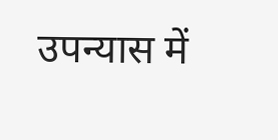उपन्यास में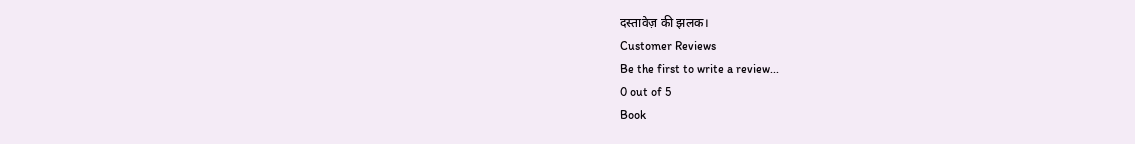दस्तावेज़ की झलक।
Customer Reviews
Be the first to write a review...
0 out of 5
Book